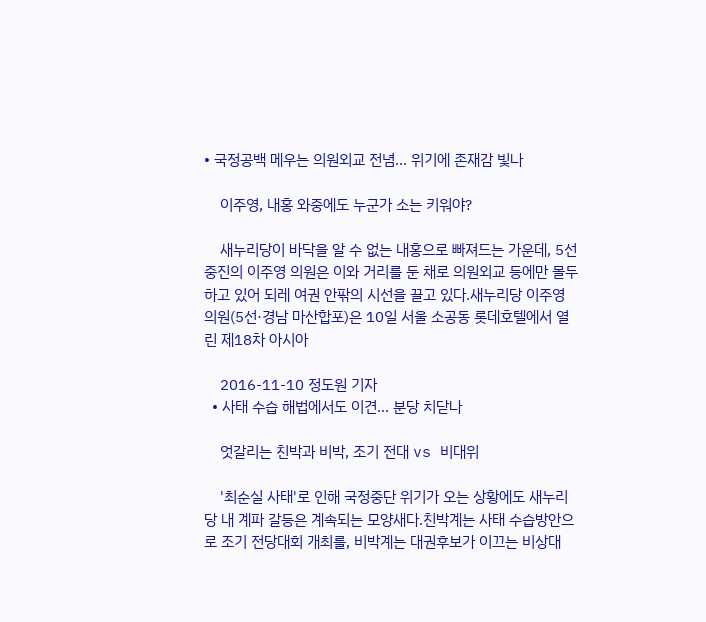• 국정공백 메우는 의원외교 전념… 위기에 존재감 빛나

    이주영, 내홍 와중에도 누군가 소는 키워야?

    새누리당이 바닥을 알 수 없는 내홍으로 빠져드는 가운데, 5선 중진의 이주영 의원은 이와 거리를 둔 채로 의원외교 등에만 몰두하고 있어 되레 여권 안팎의 시선을 끌고 있다.새누리당 이주영 의원(5선·경남 마산합포)은 10일 서울 소공동 롯데호텔에서 열린 제18차 아시아

    2016-11-10 정도원 기자
  • 사태 수습 해법에서도 이견… 분당 치닫나

    엇갈리는 친박과 비박, 조기 전대 vs 비대위

    '최순실 사태'로 인해 국정중단 위기가 오는 상황에도 새누리당 내 계파 갈등은 계속되는 모양새다.친박계는 사태 수습방안으로 조기 전당대회 개최를, 비박계는 대권후보가 이끄는 비상대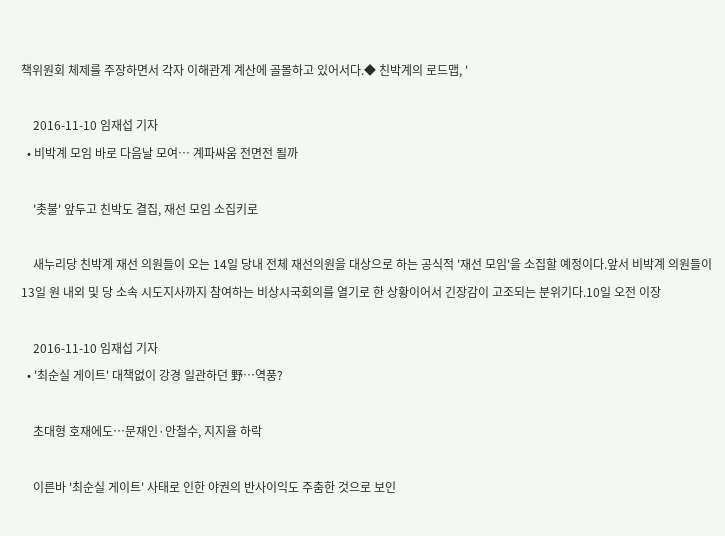책위원회 체제를 주장하면서 각자 이해관계 계산에 골몰하고 있어서다.◆ 친박계의 로드맵, '

    2016-11-10 임재섭 기자
  • 비박계 모임 바로 다음날 모여… 계파싸움 전면전 될까

    '촛불' 앞두고 친박도 결집, 재선 모임 소집키로

    새누리당 친박계 재선 의원들이 오는 14일 당내 전체 재선의원을 대상으로 하는 공식적 '재선 모임'을 소집할 예정이다.앞서 비박계 의원들이 13일 원 내외 및 당 소속 시도지사까지 참여하는 비상시국회의를 열기로 한 상황이어서 긴장감이 고조되는 분위기다.10일 오전 이장

    2016-11-10 임재섭 기자
  • '최순실 게이트' 대책없이 강경 일관하던 野…역풍?

    초대형 호재에도…문재인·안철수, 지지율 하락

    이른바 '최순실 게이트' 사태로 인한 야권의 반사이익도 주춤한 것으로 보인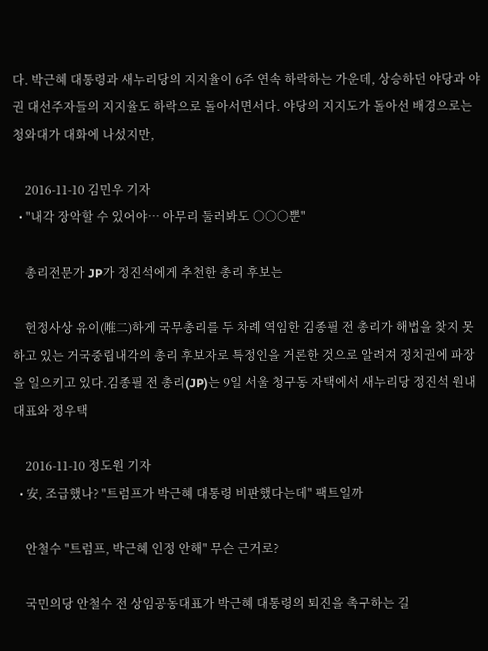다. 박근혜 대통령과 새누리당의 지지율이 6주 연속 하락하는 가운데, 상승하던 야당과 야권 대선주자들의 지지율도 하락으로 돌아서면서다. 야당의 지지도가 돌아선 배경으로는 청와대가 대화에 나섰지만,

    2016-11-10 김민우 기자
  • "내각 장악할 수 있어야… 아무리 둘러봐도 ○○○뿐"

    총리전문가 JP가 정진석에게 추천한 총리 후보는

    헌정사상 유이(唯二)하게 국무총리를 두 차례 역임한 김종필 전 총리가 해법을 찾지 못하고 있는 거국중립내각의 총리 후보자로 특정인을 거론한 것으로 알려져 정치권에 파장을 일으키고 있다.김종필 전 총리(JP)는 9일 서울 청구동 자택에서 새누리당 정진석 원내대표와 정우택

    2016-11-10 정도원 기자
  • 安, 조급했나? "트럼프가 박근혜 대통령 비판했다는데" 팩트일까

    안철수 "트럼프, 박근혜 인정 안해" 무슨 근거로?

    국민의당 안철수 전 상임공동대표가 박근혜 대통령의 퇴진을 촉구하는 길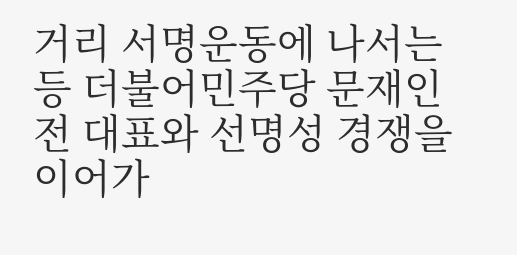거리 서명운동에 나서는 등 더불어민주당 문재인 전 대표와 선명성 경쟁을 이어가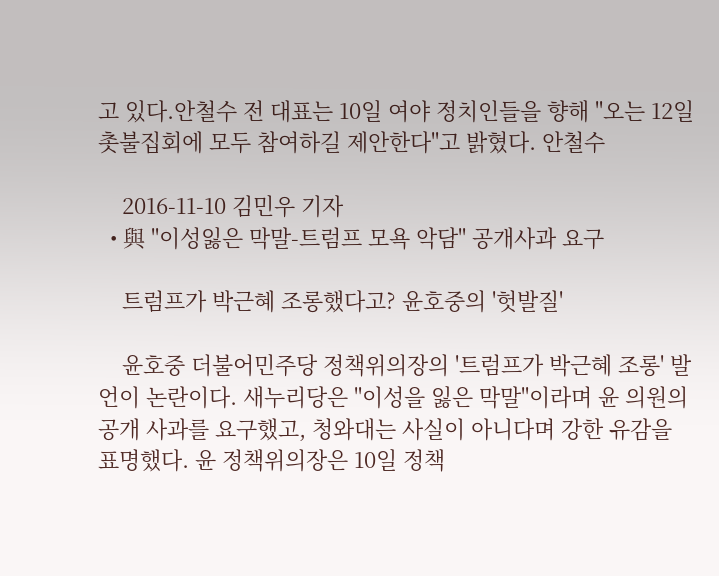고 있다.안철수 전 대표는 10일 여야 정치인들을 향해 "오는 12일 촛불집회에 모두 참여하길 제안한다"고 밝혔다. 안철수

    2016-11-10 김민우 기자
  • 與 "이성잃은 막말-트럼프 모욕 악담" 공개사과 요구

    트럼프가 박근혜 조롱했다고? 윤호중의 '헛발질'

    윤호중 더불어민주당 정책위의장의 '트럼프가 박근혜 조롱' 발언이 논란이다. 새누리당은 "이성을 잃은 막말"이라며 윤 의원의 공개 사과를 요구했고, 청와대는 사실이 아니다며 강한 유감을 표명했다. 윤 정책위의장은 10일 정책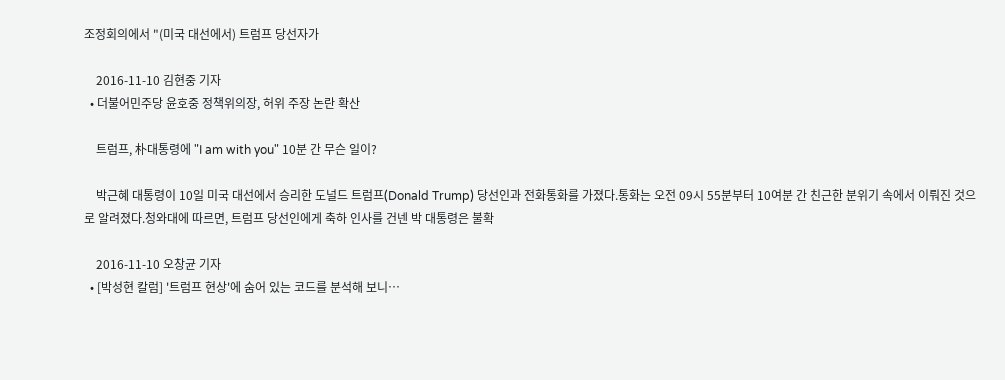조정회의에서 "(미국 대선에서) 트럼프 당선자가

    2016-11-10 김현중 기자
  • 더불어민주당 윤호중 정책위의장, 허위 주장 논란 확산

    트럼프, 朴대통령에 "I am with you" 10분 간 무슨 일이?

    박근혜 대통령이 10일 미국 대선에서 승리한 도널드 트럼프(Donald Trump) 당선인과 전화통화를 가졌다.통화는 오전 09시 55분부터 10여분 간 친근한 분위기 속에서 이뤄진 것으로 알려졌다.청와대에 따르면, 트럼프 당선인에게 축하 인사를 건넨 박 대통령은 불확

    2016-11-10 오창균 기자
  • [박성현 칼럼] '트럼프 현상'에 숨어 있는 코드를 분석해 보니…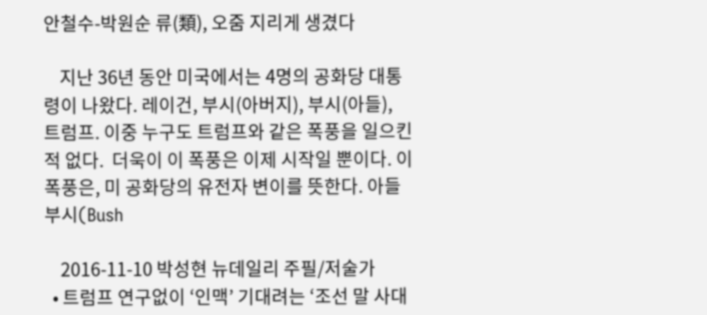안철수-박원순 류(類), 오줌 지리게 생겼다

    지난 36년 동안 미국에서는 4명의 공화당 대통령이 나왔다. 레이건, 부시(아버지), 부시(아들), 트럼프. 이중 누구도 트럼프와 같은 폭풍을 일으킨 적 없다.  더욱이 이 폭풍은 이제 시작일 뿐이다. 이 폭풍은, 미 공화당의 유전자 변이를 뜻한다. 아들 부시(Bush

    2016-11-10 박성현 뉴데일리 주필/저술가
  • 트럼프 연구없이 ‘인맥’ 기대려는 ‘조선 말 사대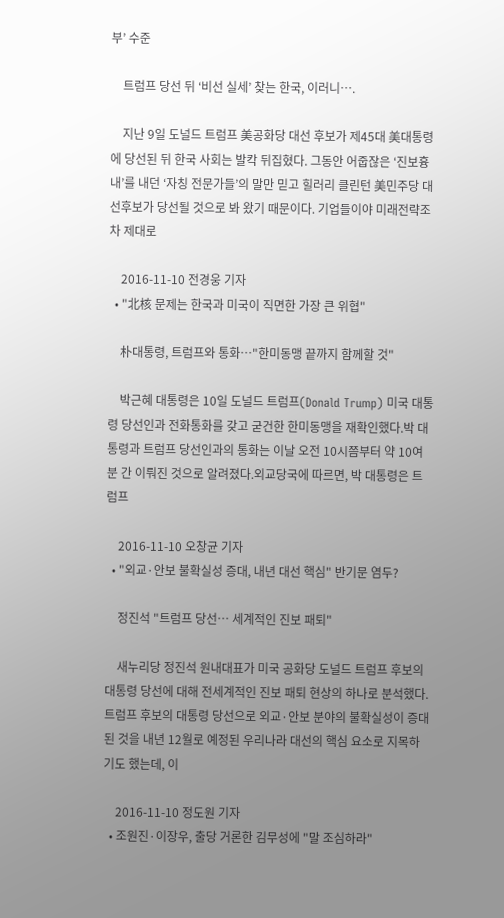부’ 수준

    트럼프 당선 뒤 ‘비선 실세’ 찾는 한국, 이러니….

    지난 9일 도널드 트럼프 美공화당 대선 후보가 제45대 美대통령에 당선된 뒤 한국 사회는 발칵 뒤집혔다. 그동안 어줍잖은 ‘진보흉내’를 내던 ‘자칭 전문가들’의 말만 믿고 힐러리 클린턴 美민주당 대선후보가 당선될 것으로 봐 왔기 때문이다. 기업들이야 미래전략조차 제대로

    2016-11-10 전경웅 기자
  • "北核 문제는 한국과 미국이 직면한 가장 큰 위협"

    朴대통령, 트럼프와 통화…"한미동맹 끝까지 함께할 것"

    박근혜 대통령은 10일 도널드 트럼프(Donald Trump) 미국 대통령 당선인과 전화통화를 갖고 굳건한 한미동맹을 재확인했다.박 대통령과 트럼프 당선인과의 통화는 이날 오전 10시쯤부터 약 10여분 간 이뤄진 것으로 알려졌다.외교당국에 따르면, 박 대통령은 트럼프

    2016-11-10 오창균 기자
  • "외교·안보 불확실성 증대, 내년 대선 핵심" 반기문 염두?

    정진석 "트럼프 당선… 세계적인 진보 패퇴"

    새누리당 정진석 원내대표가 미국 공화당 도널드 트럼프 후보의 대통령 당선에 대해 전세계적인 진보 패퇴 현상의 하나로 분석했다.트럼프 후보의 대통령 당선으로 외교·안보 분야의 불확실성이 증대된 것을 내년 12월로 예정된 우리나라 대선의 핵심 요소로 지목하기도 했는데, 이

    2016-11-10 정도원 기자
  • 조원진·이장우, 출당 거론한 김무성에 "말 조심하라"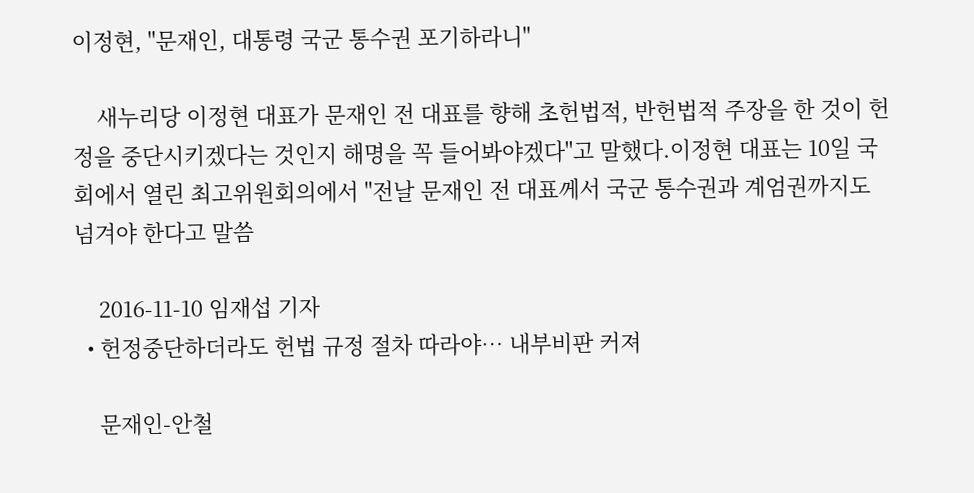이정현, "문재인, 대통령 국군 통수권 포기하라니"

    새누리당 이정현 대표가 문재인 전 대표를 향해 초헌법적, 반헌법적 주장을 한 것이 헌정을 중단시키겠다는 것인지 해명을 꼭 들어봐야겠다"고 말했다.이정현 대표는 10일 국회에서 열린 최고위원회의에서 "전날 문재인 전 대표께서 국군 통수권과 계엄권까지도 넘겨야 한다고 말씀

    2016-11-10 임재섭 기자
  • 헌정중단하더라도 헌법 규정 절차 따라야… 내부비판 커져

    문재인-안철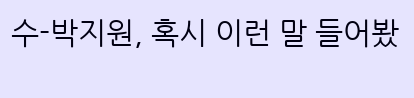수-박지원, 혹시 이런 말 들어봤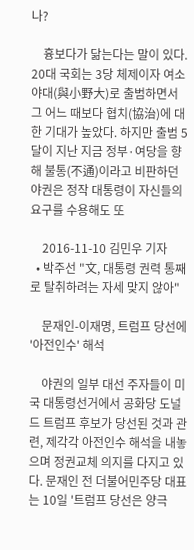나?

    흉보다가 닮는다는 말이 있다. 20대 국회는 3당 체제이자 여소야대(與小野大)로 출범하면서 그 어느 때보다 협치(協治)에 대한 기대가 높았다. 하지만 출범 5달이 지난 지금 정부·여당을 향해 불통(不通)이라고 비판하던 야권은 정작 대통령이 자신들의 요구를 수용해도 또

    2016-11-10 김민우 기자
  • 박주선 "文, 대통령 권력 통째로 탈취하려는 자세 맞지 않아"

    문재인-이재명, 트럼프 당선에 '아전인수' 해석

    야권의 일부 대선 주자들이 미국 대통령선거에서 공화당 도널드 트럼프 후보가 당선된 것과 관련, 제각각 아전인수 해석을 내놓으며 정권교체 의지를 다지고 있다. 문재인 전 더불어민주당 대표는 10일 '트럼프 당선은 양극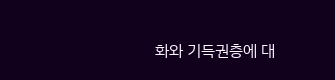화와 기득권층에 대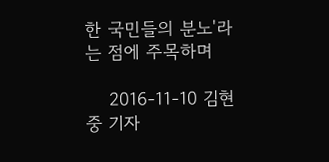한 국민들의 분노'라는 점에 주목하며

    2016-11-10 김현중 기자